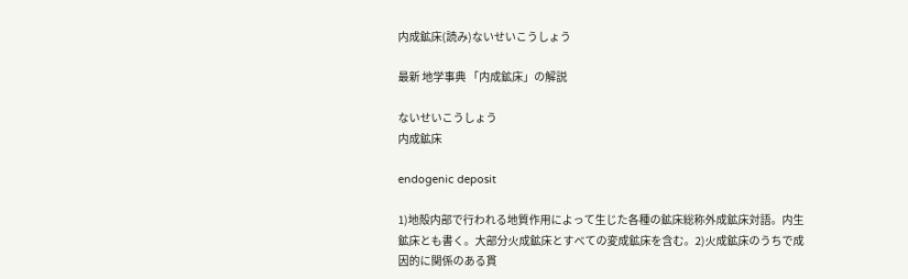内成鉱床(読み)ないせいこうしょう

最新 地学事典 「内成鉱床」の解説

ないせいこうしょう
内成鉱床

endogenic deposit

1)地殻内部で行われる地質作用によって生じた各種の鉱床総称外成鉱床対語。内生鉱床とも書く。大部分火成鉱床とすべての変成鉱床を含む。2)火成鉱床のうちで成因的に関係のある貫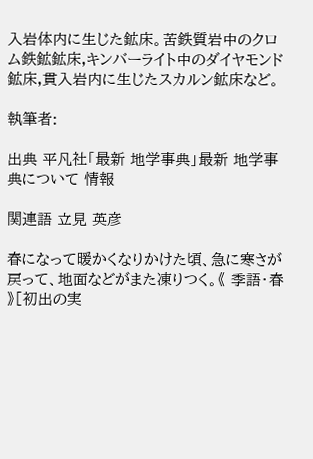入岩体内に生じた鉱床。苦鉄質岩中のクロム鉄鉱鉱床,キンバーライト中のダイヤモンド鉱床,貫入岩内に生じたスカルン鉱床など。

執筆者:

出典 平凡社「最新 地学事典」最新 地学事典について 情報

関連語 立見 英彦

春になって暖かくなりかけた頃、急に寒さが戻って、地面などがまた凍りつく。《 季語・春 》[初出の実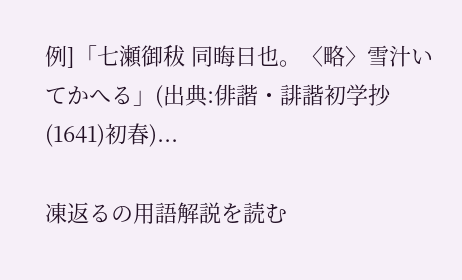例]「七瀬御秡 同晦日也。〈略〉雪汁いてかへる」(出典:俳諧・誹諧初学抄(1641)初春)...

凍返るの用語解説を読む